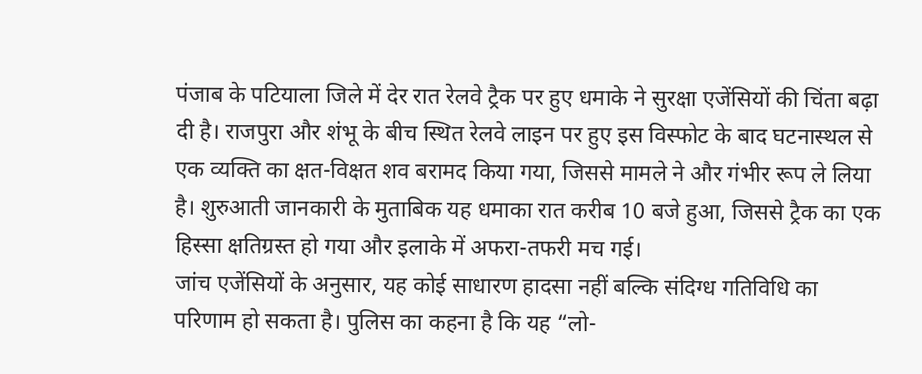पंजाब के पटियाला जिले में देर रात रेलवे ट्रैक पर हुए धमाके ने सुरक्षा एजेंसियों की चिंता बढ़ा दी है। राजपुरा और शंभू के बीच स्थित रेलवे लाइन पर हुए इस विस्फोट के बाद घटनास्थल से एक व्यक्ति का क्षत-विक्षत शव बरामद किया गया, जिससे मामले ने और गंभीर रूप ले लिया है। शुरुआती जानकारी के मुताबिक यह धमाका रात करीब 10 बजे हुआ, जिससे ट्रैक का एक हिस्सा क्षतिग्रस्त हो गया और इलाके में अफरा-तफरी मच गई।
जांच एजेंसियों के अनुसार, यह कोई साधारण हादसा नहीं बल्कि संदिग्ध गतिविधि का परिणाम हो सकता है। पुलिस का कहना है कि यह “लो-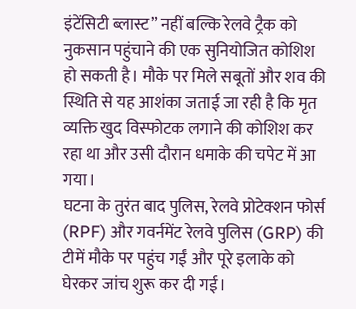इंटेंसिटी ब्लास्ट” नहीं बल्कि रेलवे ट्रैक को नुकसान पहुंचाने की एक सुनियोजित कोशिश हो सकती है। मौके पर मिले सबूतों और शव की स्थिति से यह आशंका जताई जा रही है कि मृत व्यक्ति खुद विस्फोटक लगाने की कोशिश कर रहा था और उसी दौरान धमाके की चपेट में आ गया।
घटना के तुरंत बाद पुलिस, रेलवे प्रोटेक्शन फोर्स (RPF) और गवर्नमेंट रेलवे पुलिस (GRP) की टीमें मौके पर पहुंच गईं और पूरे इलाके को घेरकर जांच शुरू कर दी गई।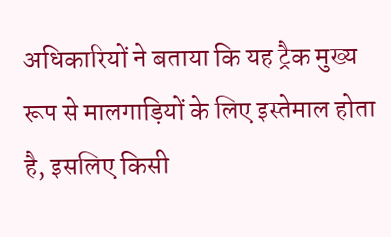अधिकारियों ने बताया कि यह ट्रैक मुख्य रूप से मालगाड़ियों के लिए इस्तेमाल होता है, इसलिए किसी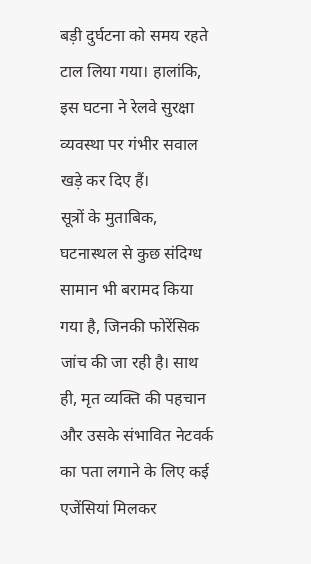बड़ी दुर्घटना को समय रहते टाल लिया गया। हालांकि, इस घटना ने रेलवे सुरक्षा व्यवस्था पर गंभीर सवाल खड़े कर दिए हैं।
सूत्रों के मुताबिक, घटनास्थल से कुछ संदिग्ध सामान भी बरामद किया गया है, जिनकी फोरेंसिक जांच की जा रही है। साथ ही, मृत व्यक्ति की पहचान और उसके संभावित नेटवर्क का पता लगाने के लिए कई एजेंसियां मिलकर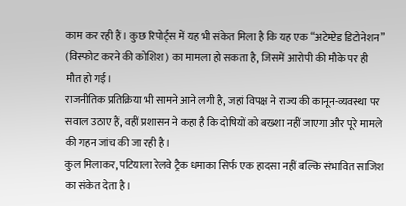काम कर रही हैं। कुछ रिपोर्ट्स में यह भी संकेत मिला है कि यह एक “अटेम्प्टेड डिटोनेशन” (विस्फोट करने की कोशिश) का मामला हो सकता है, जिसमें आरोपी की मौके पर ही मौत हो गई।
राजनीतिक प्रतिक्रिया भी सामने आने लगी है, जहां विपक्ष ने राज्य की कानून-व्यवस्था पर सवाल उठाए हैं, वहीं प्रशासन ने कहा है कि दोषियों को बख्शा नहीं जाएगा और पूरे मामले की गहन जांच की जा रही है।
कुल मिलाकर, पटियाला रेलवे ट्रैक धमाका सिर्फ एक हादसा नहीं बल्कि संभावित साजिश का संकेत देता है।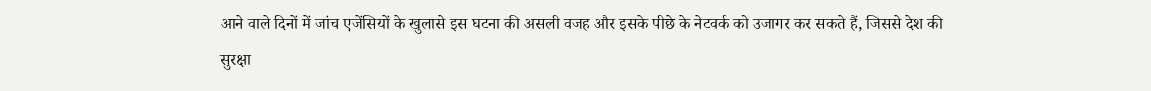आने वाले दिनों में जांच एजेंसियों के खुलासे इस घटना की असली वजह और इसके पीछे के नेटवर्क को उजागर कर सकते हैं, जिससे देश की सुरक्षा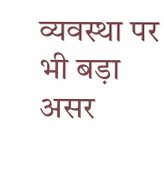व्यवस्था पर भी बड़ा असर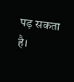पड़ सकता है।